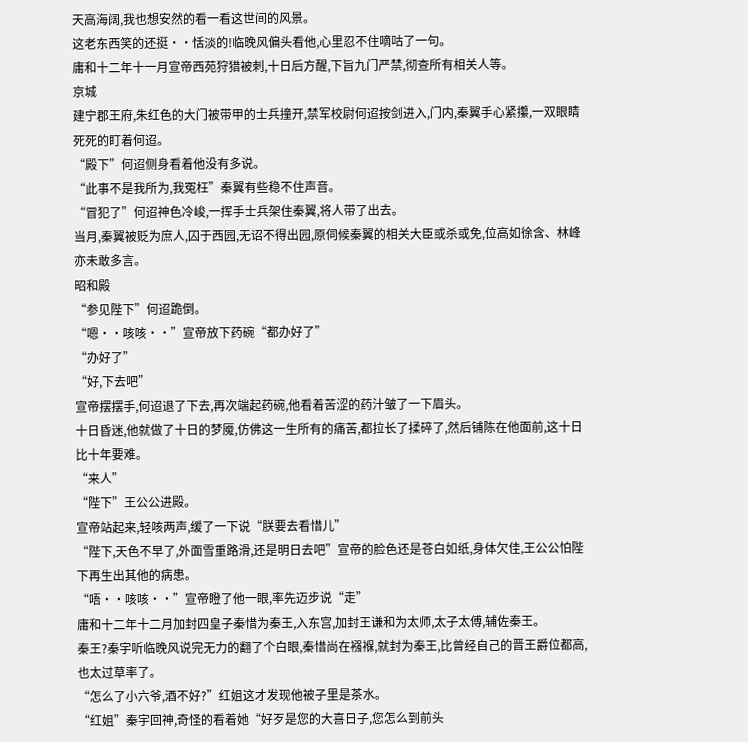天高海阔,我也想安然的看一看这世间的风景。
这老东西笑的还挺··恬淡的!临晚风偏头看他,心里忍不住嘀咕了一句。
庸和十二年十一月宣帝西苑狩猎被刺,十日后方醒,下旨九门严禁,彻查所有相关人等。
京城
建宁郡王府,朱红色的大门被带甲的士兵撞开,禁军校尉何迢按剑进入,门内,秦翼手心紧攥,一双眼睛死死的盯着何迢。
“殿下”何迢侧身看着他没有多说。
“此事不是我所为,我冤枉”秦翼有些稳不住声音。
“冒犯了”何迢神色冷峻,一挥手士兵架住秦翼,将人带了出去。
当月,秦翼被贬为庶人,囚于西园,无诏不得出园,原伺候秦翼的相关大臣或杀或免,位高如徐含、林峰亦未敢多言。
昭和殿
“参见陛下”何迢跪倒。
“嗯··咳咳··”宣帝放下药碗“都办好了”
“办好了”
“好,下去吧”
宣帝摆摆手,何迢退了下去,再次端起药碗,他看着苦涩的药汁皱了一下眉头。
十日昏迷,他就做了十日的梦魇,仿佛这一生所有的痛苦,都拉长了揉碎了,然后铺陈在他面前,这十日比十年要难。
“来人”
“陛下”王公公进殿。
宣帝站起来,轻咳两声,缓了一下说“朕要去看惜儿”
“陛下,天色不早了,外面雪重路滑,还是明日去吧”宣帝的脸色还是苍白如纸,身体欠佳,王公公怕陛下再生出其他的病患。
“唔··咳咳··”宣帝瞪了他一眼,率先迈步说“走”
庸和十二年十二月加封四皇子秦惜为秦王,入东宫,加封王谦和为太师,太子太傅,辅佐秦王。
秦王?秦宇听临晚风说完无力的翻了个白眼,秦惜尚在襁褓,就封为秦王,比曾经自己的晋王爵位都高,也太过草率了。
“怎么了小六爷,酒不好?”红姐这才发现他被子里是茶水。
“红姐”秦宇回神,奇怪的看着她“好歹是您的大喜日子,您怎么到前头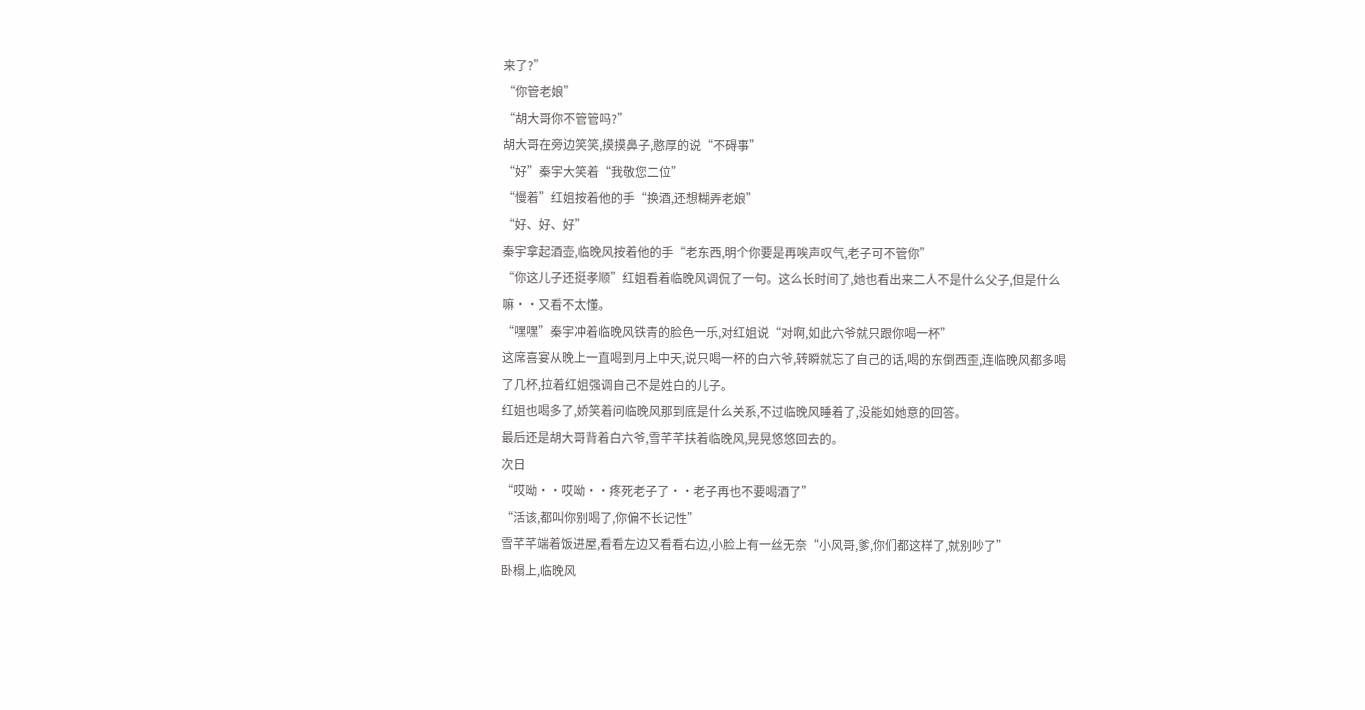来了?”
“你管老娘”
“胡大哥你不管管吗?”
胡大哥在旁边笑笑,摸摸鼻子,憨厚的说“不碍事”
“好”秦宇大笑着“我敬您二位”
“慢着”红姐按着他的手“换酒,还想糊弄老娘”
“好、好、好”
秦宇拿起酒壶,临晚风按着他的手“老东西,明个你要是再唉声叹气,老子可不管你”
“你这儿子还挺孝顺”红姐看着临晚风调侃了一句。这么长时间了,她也看出来二人不是什么父子,但是什么嘛··又看不太懂。
“嘿嘿”秦宇冲着临晚风铁青的脸色一乐,对红姐说“对啊,如此六爷就只跟你喝一杯”
这席喜宴从晚上一直喝到月上中天,说只喝一杯的白六爷,转瞬就忘了自己的话,喝的东倒西歪,连临晚风都多喝了几杯,拉着红姐强调自己不是姓白的儿子。
红姐也喝多了,娇笑着问临晚风那到底是什么关系,不过临晚风睡着了,没能如她意的回答。
最后还是胡大哥背着白六爷,雪芊芊扶着临晚风,晃晃悠悠回去的。
次日
“哎呦··哎呦··疼死老子了··老子再也不要喝酒了”
“活该,都叫你别喝了,你偏不长记性”
雪芊芊端着饭进屋,看看左边又看看右边,小脸上有一丝无奈“小风哥,爹,你们都这样了,就别吵了”
卧榻上,临晚风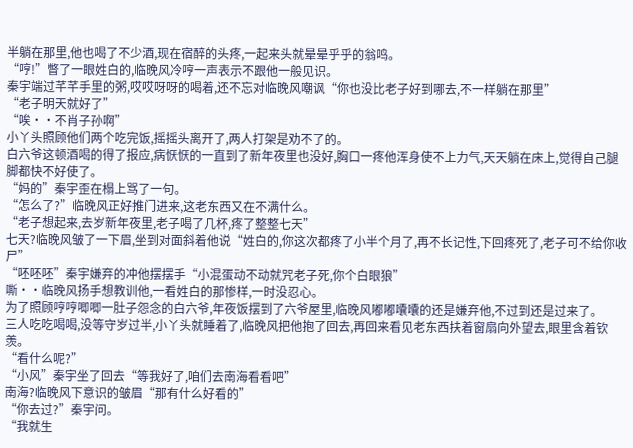半躺在那里,他也喝了不少酒,现在宿醉的头疼,一起来头就晕晕乎乎的翁鸣。
“哼!”瞥了一眼姓白的,临晚风冷哼一声表示不跟他一般见识。
秦宇端过芊芊手里的粥,哎哎呀呀的喝着,还不忘对临晚风嘲讽“你也没比老子好到哪去,不一样躺在那里”
“老子明天就好了”
“唉··不肖子孙啊”
小丫头照顾他们两个吃完饭,摇摇头离开了,两人打架是劝不了的。
白六爷这顿酒喝的得了报应,病恹恹的一直到了新年夜里也没好,胸口一疼他浑身使不上力气,天天躺在床上,觉得自己腿脚都快不好使了。
“妈的”秦宇歪在榻上骂了一句。
“怎么了?”临晚风正好推门进来,这老东西又在不满什么。
“老子想起来,去岁新年夜里,老子喝了几杯,疼了整整七天”
七天?临晚风皱了一下眉,坐到对面斜着他说“姓白的,你这次都疼了小半个月了,再不长记性,下回疼死了,老子可不给你收尸”
“呸呸呸”秦宇嫌弃的冲他摆摆手“小混蛋动不动就咒老子死,你个白眼狼”
嘶··临晚风扬手想教训他,一看姓白的那惨样,一时没忍心。
为了照顾哼哼唧唧一肚子怨念的白六爷,年夜饭摆到了六爷屋里,临晚风嘟嘟囔囔的还是嫌弃他,不过到还是过来了。
三人吃吃喝喝,没等守岁过半,小丫头就睡着了,临晚风把他抱了回去,再回来看见老东西扶着窗扇向外望去,眼里含着钦羡。
“看什么呢?”
“小风”秦宇坐了回去“等我好了,咱们去南海看看吧”
南海?临晚风下意识的皱眉“那有什么好看的”
“你去过?”秦宇问。
“我就生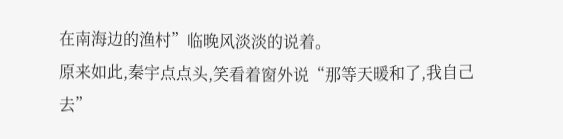在南海边的渔村”临晚风淡淡的说着。
原来如此,秦宇点点头,笑看着窗外说“那等天暖和了,我自己去”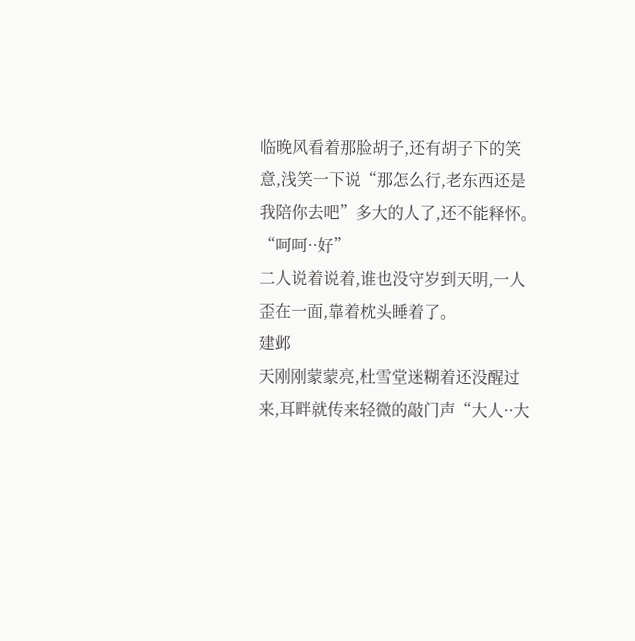临晚风看着那脸胡子,还有胡子下的笑意,浅笑一下说“那怎么行,老东西还是我陪你去吧”多大的人了,还不能释怀。
“呵呵··好”
二人说着说着,谁也没守岁到天明,一人歪在一面,靠着枕头睡着了。
建邺
天刚刚蒙蒙亮,杜雪堂迷糊着还没醒过来,耳畔就传来轻微的敲门声“大人··大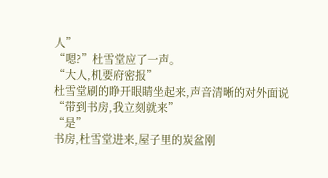人”
“嗯?”杜雪堂应了一声。
“大人,机要府密报”
杜雪堂刷的睁开眼睛坐起来,声音清晰的对外面说“带到书房,我立刻就来”
“是”
书房,杜雪堂进来,屋子里的炭盆刚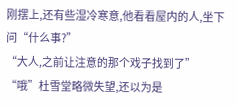刚摆上,还有些湿冷寒意,他看看屋内的人,坐下问“什么事?”
“大人,之前让注意的那个戏子找到了”
“哦”杜雪堂略微失望,还以为是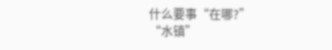什么要事“在哪?”
“水镇”